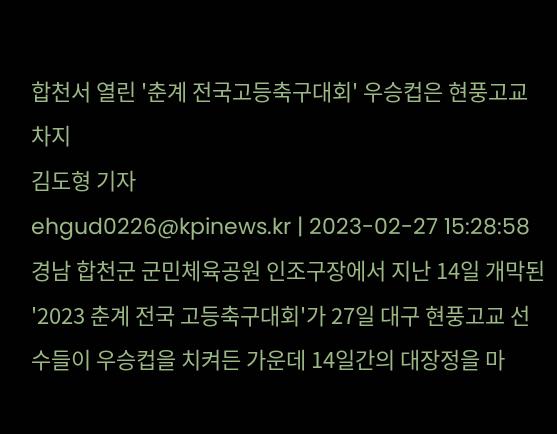합천서 열린 '춘계 전국고등축구대회' 우승컵은 현풍고교 차지
김도형 기자
ehgud0226@kpinews.kr | 2023-02-27 15:28:58
경남 합천군 군민체육공원 인조구장에서 지난 14일 개막된 '2023 춘계 전국 고등축구대회'가 27일 대구 현풍고교 선수들이 우승컵을 치켜든 가운데 14일간의 대장정을 마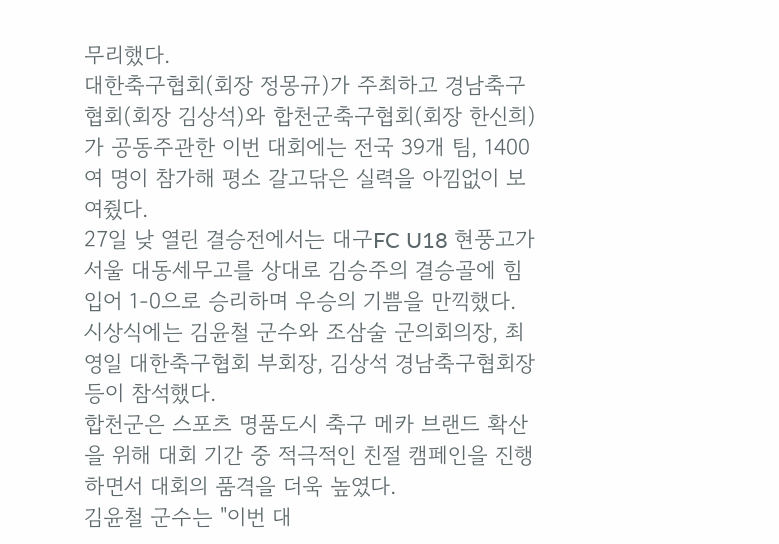무리했다.
대한축구협회(회장 정몽규)가 주최하고 경남축구협회(회장 김상석)와 합천군축구협회(회장 한신희)가 공동주관한 이번 대회에는 전국 39개 팀, 1400여 명이 참가해 평소 갈고닦은 실력을 아낌없이 보여줬다.
27일 낮 열린 결승전에서는 대구FC U18 현풍고가 서울 대동세무고를 상대로 김승주의 결승골에 힘입어 1-0으로 승리하며 우승의 기쁨을 만끽했다. 시상식에는 김윤철 군수와 조삼술 군의회의장, 최영일 대한축구협회 부회장, 김상석 경남축구협회장 등이 참석했다.
합천군은 스포츠 명품도시 축구 메카 브랜드 확산을 위해 대회 기간 중 적극적인 친절 캠페인을 진행하면서 대회의 품격을 더욱 높였다.
김윤철 군수는 "이번 대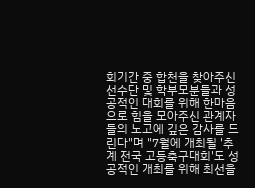회기간 중 합천을 찾아주신 선수단 및 학부모분들과 성공적인 대회를 위해 한마음으로 힘을 모아주신 관계자들의 노고에 깊은 감사를 드린다"며 "7월에 개최될 '추계 전국 고등축구대회'도 성공적인 개최를 위해 최선을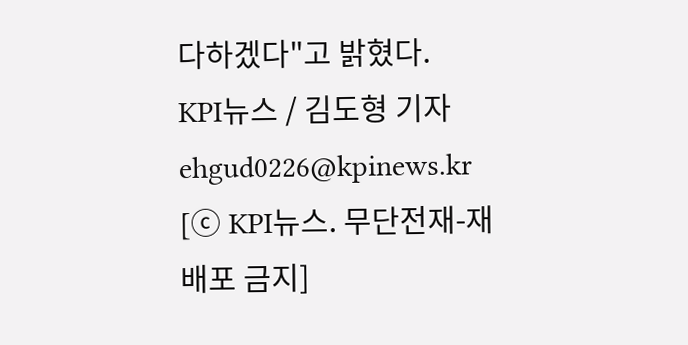다하겠다"고 밝혔다.
KPI뉴스 / 김도형 기자 ehgud0226@kpinews.kr
[ⓒ KPI뉴스. 무단전재-재배포 금지]